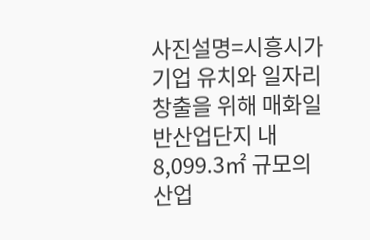사진설명=시흥시가 기업 유치와 일자리 창출을 위해 매화일반산업단지 내 8,099.3㎡ 규모의 산업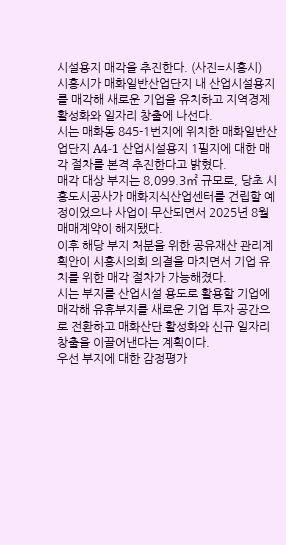시설용지 매각을 추진한다. (사진=시흥시)
시흥시가 매화일반산업단지 내 산업시설용지를 매각해 새로운 기업을 유치하고 지역경제 활성화와 일자리 창출에 나선다.
시는 매화동 845-1번지에 위치한 매화일반산업단지 A4-1 산업시설용지 1필지에 대한 매각 절차를 본격 추진한다고 밝혔다.
매각 대상 부지는 8,099.3㎡ 규모로, 당초 시흥도시공사가 매화지식산업센터를 건립할 예정이었으나 사업이 무산되면서 2025년 8월 매매계약이 해지됐다.
이후 해당 부지 처분을 위한 공유재산 관리계획안이 시흥시의회 의결을 마치면서 기업 유치를 위한 매각 절차가 가능해졌다.
시는 부지를 산업시설 용도로 활용할 기업에 매각해 유휴부지를 새로운 기업 투자 공간으로 전환하고 매화산단 활성화와 신규 일자리 창출을 이끌어낸다는 계획이다.
우선 부지에 대한 감정평가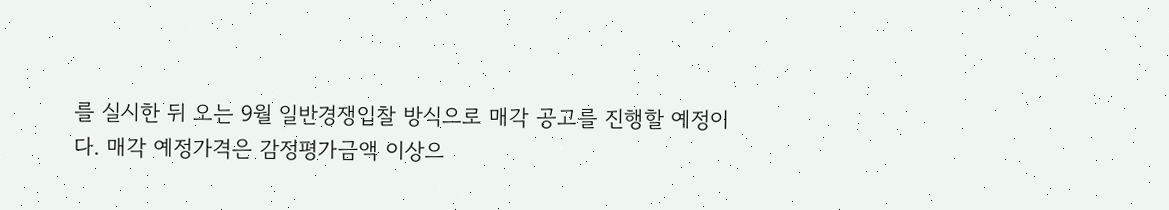를 실시한 뒤 오는 9월 일반경쟁입찰 방식으로 매각 공고를 진행할 예정이다. 매각 예정가격은 감정평가금액 이상으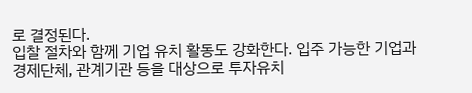로 결정된다.
입찰 절차와 함께 기업 유치 활동도 강화한다. 입주 가능한 기업과 경제단체, 관계기관 등을 대상으로 투자유치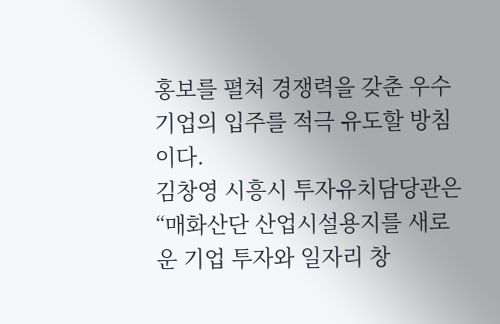홍보를 펼쳐 경쟁력을 갖춘 우수 기업의 입주를 적극 유도할 방침이다.
김창영 시흥시 투자유치담당관은 “매화산단 산업시설용지를 새로운 기업 투자와 일자리 창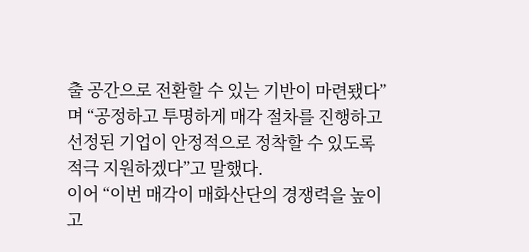출 공간으로 전환할 수 있는 기반이 마련됐다”며 “공정하고 투명하게 매각 절차를 진행하고 선정된 기업이 안정적으로 정착할 수 있도록 적극 지원하겠다”고 말했다.
이어 “이번 매각이 매화산단의 경쟁력을 높이고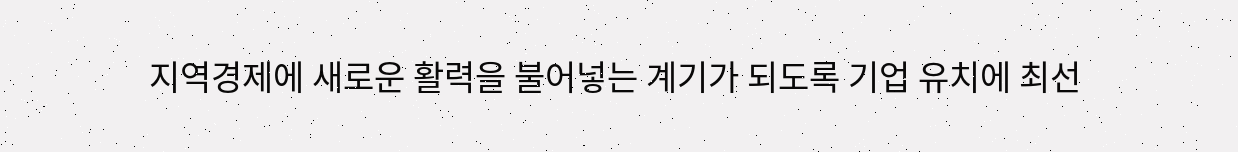지역경제에 새로운 활력을 불어넣는 계기가 되도록 기업 유치에 최선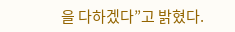을 다하겠다”고 밝혔다.